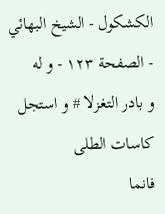الكشكول - الشيخ البهائي - الصفحة ١٢٣ - و له
و بادر التغزلا # و استجل كاسات الطلى
فانما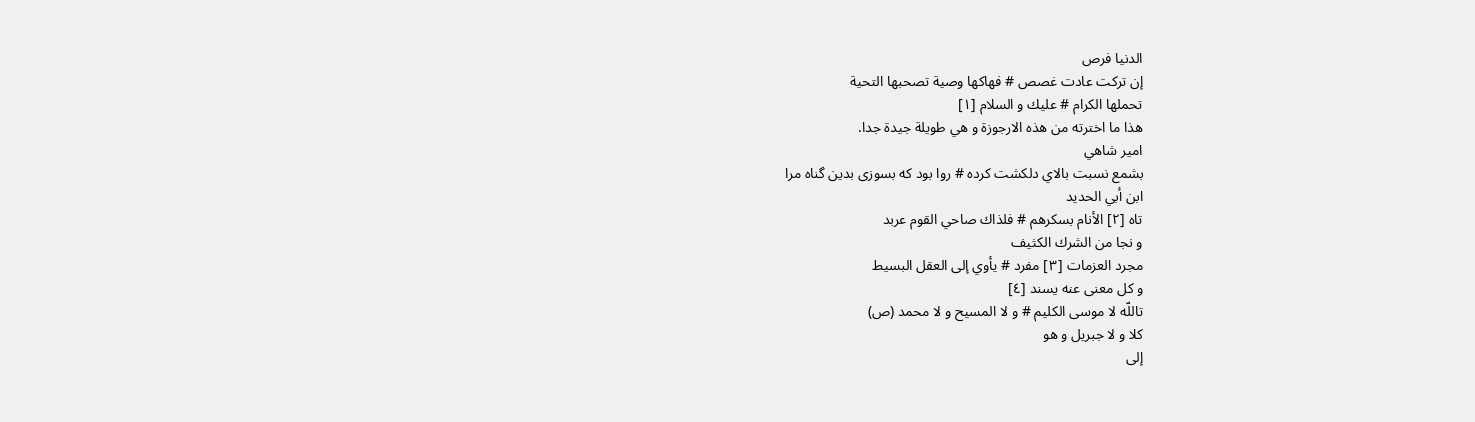الدنيا فرص
إن تركت عادت غصص # فهاكها وصية تصحبها التحية
تحملها الكرام # عليك و السلام [١]
هذا ما اخترته من هذه الارجوزة و هي طويلة جيدة جدا.
امير شاهي
بشمع نسبت بالاي دلكشت كرده # روا بود كه بسوزى بدين گناه مرا
ابن أبي الحديد
تاه [٢] الأنام بسكرهم # فلذاك صاحي القوم عربد
و نجا من الشرك الكثيف
مجرد العزمات [٣] مفرد # يأوي إلى العقل البسيط
و كل معنى عنه يسند [٤]
تاللّه لا موسى الكليم # و لا المسيح و لا محمد (ص)
كلا و لا جبريل و هو
إلى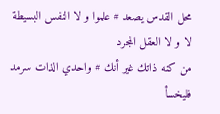محل القدس يصعد # علموا و لا النفس البسيطة
لا و لا العقل المجرد
من كنه ذاتك غير أنك # واحدي الذات سرمد
فليخسأ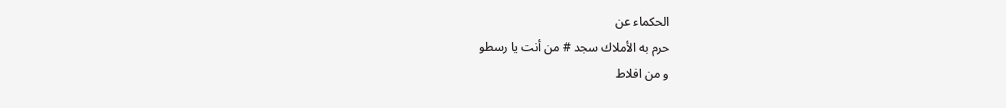الحكماء عن
حرم به الأملاك سجد # من أنت يا رسطو
و من افلاط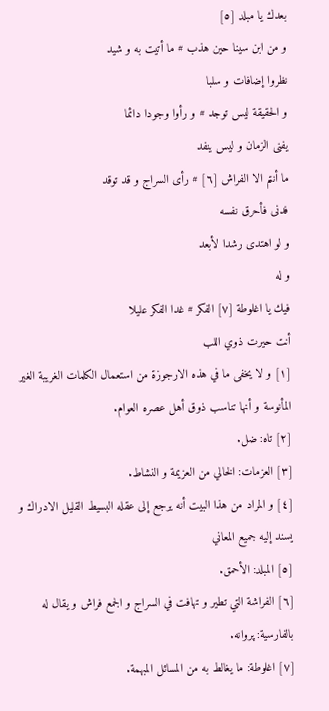بعدك يا مبلد [٥]
و من ابن سينا حين هذب # ما أتيت به و شيد
نظروا إضافات و سلبا
و الحقيقة ليس توجد # و رأوا وجودا دائما
يفنى الزمان و ليس ينفد
ما أنتم الا الفراش [٦] # رأى السراج و قد توقد
فدنى فأحرق نفسه
و لو اهتدى رشدا لأبعد
و له
فيك يا اغلوطة [٧] الفكر # غدا الفكر عليلا
أنت حيرت ذوي اللب
[١] و لا يخفى ما في هذه الارجوزة من استعمال الكلمات الغريبة الغير المأنوسة و أنها تناسب ذوق أهل عصره العوام.
[٢] تاه: ضل.
[٣] العزمات: الخالي من العزيمة و النشاط.
[٤] و المراد من هذا البيت أنه يرجع إلى عقله البسيط القليل الادراك و يسند إليه جميع المعاني
[٥] المبلد: الأحمق.
[٦] الفراشة التي تطير و تهافت في السراج و الجمع فراش و يقال له بالفارسية: پروانه.
[٧] اغلوطة: ما يغالط به من المسائل المبهمة.